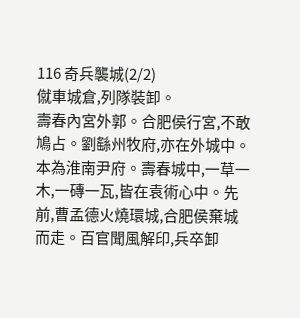116 奇兵襲城(2/2)
僦車城倉,列隊裝卸。
壽春內宮外郭。合肥侯行宮,不敢鳩占。劉繇州牧府,亦在外城中。本為淮南尹府。壽春城中,一草一木,一磚一瓦,皆在袁術心中。先前,曹孟德火燒環城,合肥侯棄城而走。百官聞風解印,兵卒卸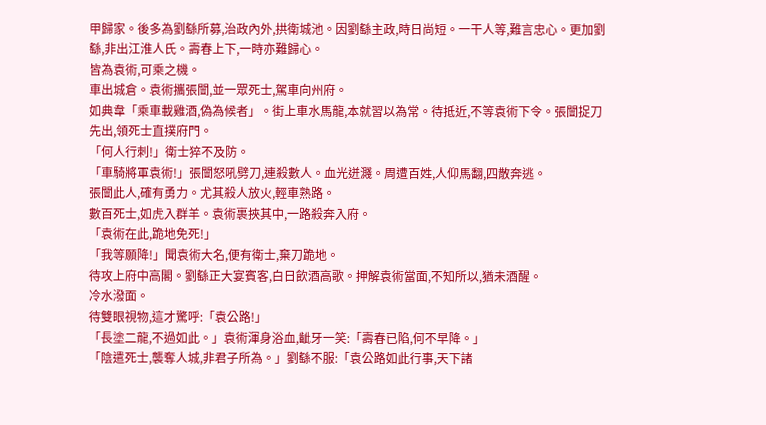甲歸家。後多為劉繇所募,治政內外,拱衛城池。因劉繇主政,時日尚短。一干人等,難言忠心。更加劉繇,非出江淮人氏。壽春上下,一時亦難歸心。
皆為袁術,可乘之機。
車出城倉。袁術攜張闓,並一眾死士,駕車向州府。
如典韋「乘車載雞酒,偽為候者」。街上車水馬龍,本就習以為常。待抵近,不等袁術下令。張闓捉刀先出,領死士直撲府門。
「何人行刺!」衛士猝不及防。
「車騎將軍袁術!」張闓怒吼劈刀,連殺數人。血光迸濺。周遭百姓,人仰馬翻,四散奔逃。
張闓此人,確有勇力。尤其殺人放火,輕車熟路。
數百死士,如虎入群羊。袁術裹挾其中,一路殺奔入府。
「袁術在此,跪地免死!」
「我等願降!」聞袁術大名,便有衛士,棄刀跪地。
待攻上府中高閣。劉繇正大宴賓客,白日飲酒高歌。押解袁術當面,不知所以,猶未酒醒。
冷水潑面。
待雙眼視物,這才驚呼:「袁公路!」
「長塗二龍,不過如此。」袁術渾身浴血,齜牙一笑:「壽春已陷,何不早降。」
「陰遣死士,襲奪人城,非君子所為。」劉繇不服:「袁公路如此行事,天下諸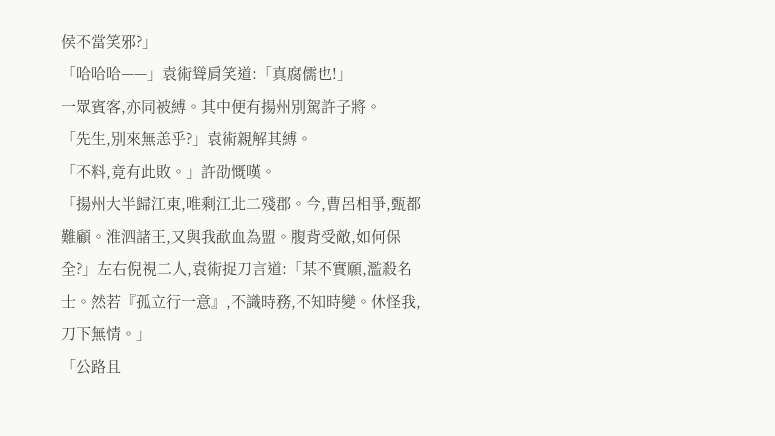侯不當笑邪?」
「哈哈哈——」袁術聳肩笑道:「真腐儒也!」
一眾賓客,亦同被縛。其中便有揚州別駕許子將。
「先生,別來無恙乎?」袁術親解其縛。
「不料,竟有此敗。」許劭慨嘆。
「揚州大半歸江東,唯剩江北二殘郡。今,曹呂相爭,甄都難顧。淮泗諸王,又與我歃血為盟。腹背受敵,如何保全?」左右倪視二人,袁術捉刀言道:「某不實願,濫殺名士。然若『孤立行一意』,不識時務,不知時變。休怪我,刀下無情。」
「公路且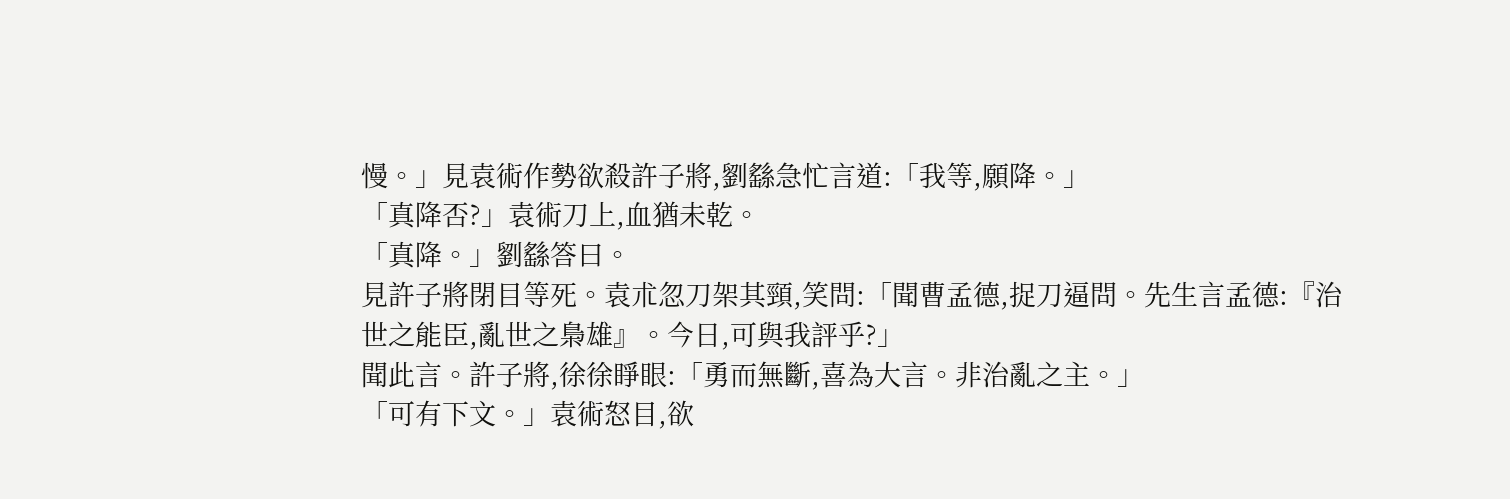慢。」見袁術作勢欲殺許子將,劉繇急忙言道:「我等,願降。」
「真降否?」袁術刀上,血猶未乾。
「真降。」劉繇答曰。
見許子將閉目等死。袁朮忽刀架其頸,笑問:「聞曹孟德,捉刀逼問。先生言孟德:『治世之能臣,亂世之梟雄』。今日,可與我評乎?」
聞此言。許子將,徐徐睜眼:「勇而無斷,喜為大言。非治亂之主。」
「可有下文。」袁術怒目,欲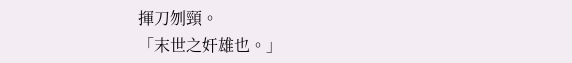揮刀刎頸。
「末世之奸雄也。」